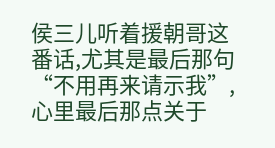侯三儿听着援朝哥这番话,尤其是最后那句“不用再来请示我”,心里最后那点关于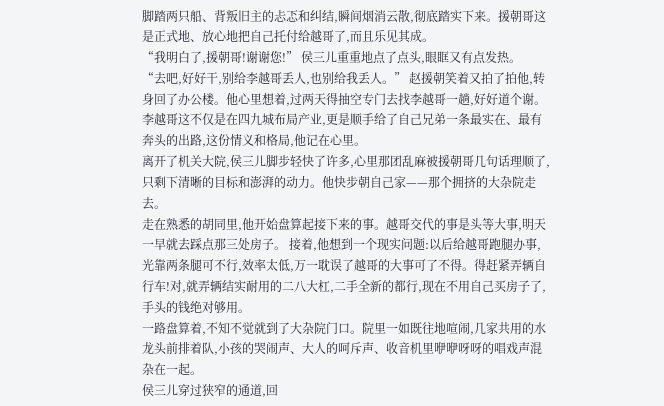脚踏两只船、背叛旧主的忐忑和纠结,瞬间烟消云散,彻底踏实下来。援朝哥这是正式地、放心地把自己托付给越哥了,而且乐见其成。
“我明白了,援朝哥!谢谢您!” 侯三儿重重地点了点头,眼眶又有点发热。
“去吧,好好干,别给李越哥丢人,也别给我丢人。” 赵援朝笑着又拍了拍他,转身回了办公楼。他心里想着,过两天得抽空专门去找李越哥一趟,好好道个谢。李越哥这不仅是在四九城布局产业,更是顺手给了自己兄弟一条最实在、最有奔头的出路,这份情义和格局,他记在心里。
离开了机关大院,侯三儿脚步轻快了许多,心里那团乱麻被援朝哥几句话理顺了,只剩下清晰的目标和澎湃的动力。他快步朝自己家——那个拥挤的大杂院走去。
走在熟悉的胡同里,他开始盘算起接下来的事。越哥交代的事是头等大事,明天一早就去踩点那三处房子。 接着,他想到一个现实问题:以后给越哥跑腿办事,光靠两条腿可不行,效率太低,万一耽误了越哥的大事可了不得。得赶紧弄辆自行车!对,就弄辆结实耐用的二八大杠,二手全新的都行,现在不用自己买房子了,手头的钱绝对够用。
一路盘算着,不知不觉就到了大杂院门口。院里一如既往地喧闹,几家共用的水龙头前排着队,小孩的哭闹声、大人的呵斥声、收音机里咿咿呀呀的唱戏声混杂在一起。
侯三儿穿过狭窄的通道,回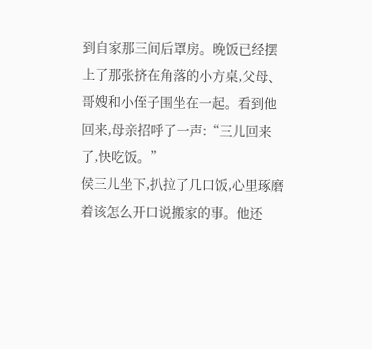到自家那三间后罩房。晚饭已经摆上了那张挤在角落的小方桌,父母、哥嫂和小侄子围坐在一起。看到他回来,母亲招呼了一声:“三儿回来了,快吃饭。”
侯三儿坐下,扒拉了几口饭,心里琢磨着该怎么开口说搬家的事。他还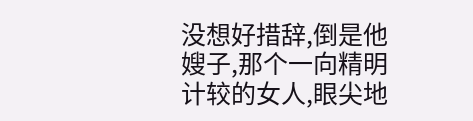没想好措辞,倒是他嫂子,那个一向精明计较的女人,眼尖地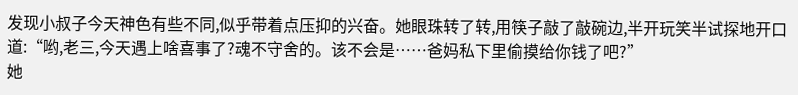发现小叔子今天神色有些不同,似乎带着点压抑的兴奋。她眼珠转了转,用筷子敲了敲碗边,半开玩笑半试探地开口道:“哟,老三,今天遇上啥喜事了?魂不守舍的。该不会是……爸妈私下里偷摸给你钱了吧?”
她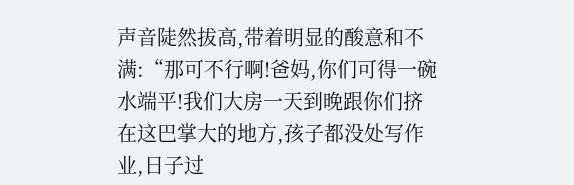声音陡然拔高,带着明显的酸意和不满:“那可不行啊!爸妈,你们可得一碗水端平!我们大房一天到晚跟你们挤在这巴掌大的地方,孩子都没处写作业,日子过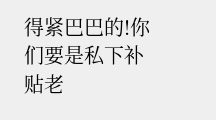得紧巴巴的!你们要是私下补贴老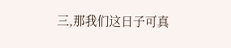三,那我们这日子可真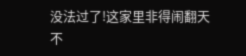没法过了!这家里非得闹翻天不